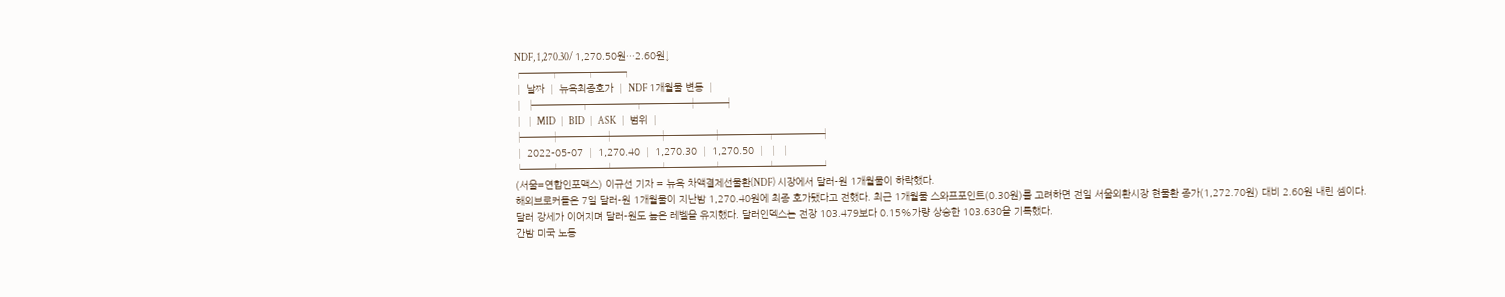NDF, 1,270.30/ 1,270.50원…2.60원↓
┌───┬───┬───┐
│ 날짜 │ 뉴욕최종호가 │ NDF 1개월물 변동 │
│ ├─────┬─────┬─────┼───┤
│ │ MID │ BID │ ASK │ 범위 │
├───┼─────┼─────┼─────┼─────┬─────┤
│ 2022-05-07 │ 1,270.40 │ 1,270.30 │ 1,270.50 │ │ │
└───┴─────┴─────┴─────┴─────┴─────┘
(서울=연합인포맥스) 이규선 기자 = 뉴욕 차액결제선물환(NDF) 시장에서 달러-원 1개월물이 하락했다.
해외브로커들은 7일 달러-원 1개월물이 지난밤 1,270.40원에 최종 호가됐다고 전했다. 최근 1개월물 스와프포인트(0.30원)를 고려하면 전일 서울외환시장 현물환 종가(1,272.70원) 대비 2.60원 내린 셈이다.
달러 강세가 이어지며 달러-원도 높은 레벨을 유지했다. 달러인덱스는 전장 103.479보다 0.15%가량 상승한 103.630을 기록했다.
간밤 미국 노동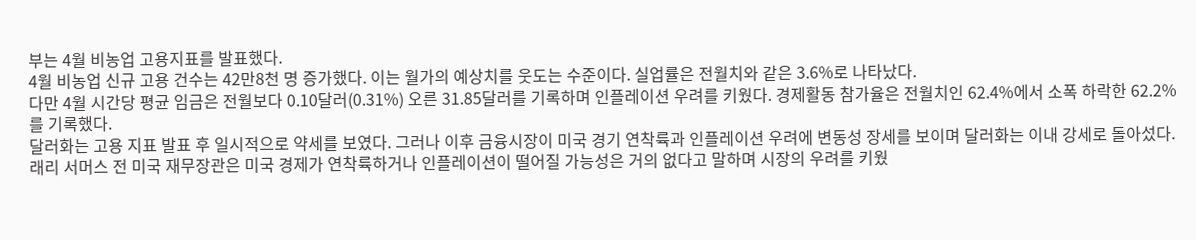부는 4월 비농업 고용지표를 발표했다.
4월 비농업 신규 고용 건수는 42만8천 명 증가했다. 이는 월가의 예상치를 웃도는 수준이다. 실업률은 전월치와 같은 3.6%로 나타났다.
다만 4월 시간당 평균 임금은 전월보다 0.10달러(0.31%) 오른 31.85달러를 기록하며 인플레이션 우려를 키웠다. 경제활동 참가율은 전월치인 62.4%에서 소폭 하락한 62.2%를 기록했다.
달러화는 고용 지표 발표 후 일시적으로 약세를 보였다. 그러나 이후 금융시장이 미국 경기 연착륙과 인플레이션 우려에 변동성 장세를 보이며 달러화는 이내 강세로 돌아섰다.
래리 서머스 전 미국 재무장관은 미국 경제가 연착륙하거나 인플레이션이 떨어질 가능성은 거의 없다고 말하며 시장의 우려를 키웠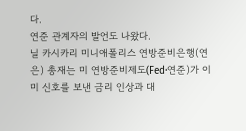다.
연준 관계자의 발언도 나왔다.
닐 카시카리 미니애폴리스 연방준비은행(연은) 총재는 미 연방준비제도(Fed·연준)가 이미 신호를 보낸 금리 인상과 대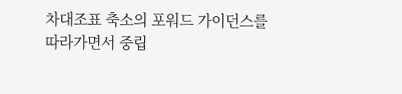차대조표 축소의 포워드 가이던스를 따라가면서 중립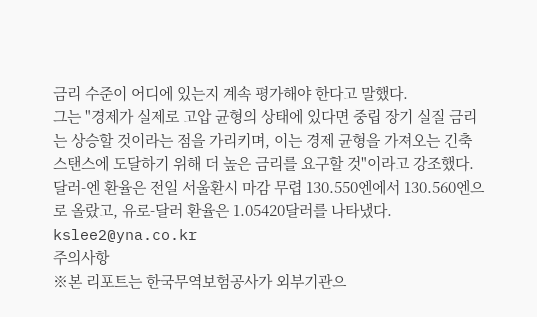금리 수준이 어디에 있는지 계속 평가해야 한다고 말했다.
그는 "경제가 실제로 고압 균형의 상태에 있다면 중립 장기 실질 금리는 상승할 것이라는 점을 가리키며, 이는 경제 균형을 가져오는 긴축 스탠스에 도달하기 위해 더 높은 금리를 요구할 것"이라고 강조했다.
달러-엔 환율은 전일 서울환시 마감 무렵 130.550엔에서 130.560엔으로 올랐고, 유로-달러 환율은 1.05420달러를 나타냈다.
kslee2@yna.co.kr
주의사항
※본 리포트는 한국무역보험공사가 외부기관으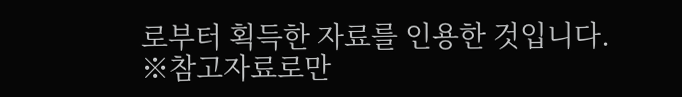로부터 획득한 자료를 인용한 것입니다.
※참고자료로만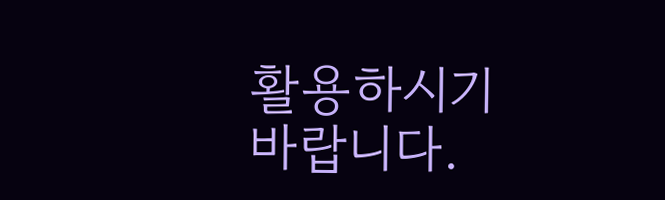활용하시기 바랍니다.